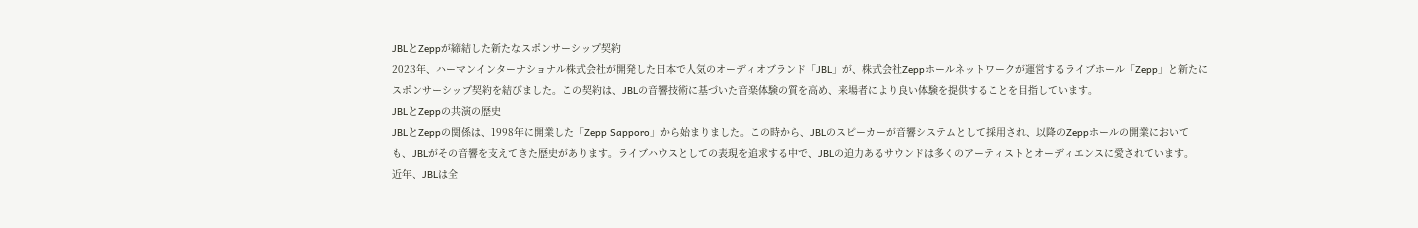JBLとZeppが締結した新たなスポンサーシップ契約
2023年、ハーマンインターナショナル株式会社が開発した日本で人気のオーディオブランド「JBL」が、株式会社Zeppホールネットワークが運営するライブホール「Zepp」と新たにスポンサーシップ契約を結びました。この契約は、JBLの音響技術に基づいた音楽体験の質を高め、来場者により良い体験を提供することを目指しています。
JBLとZeppの共演の歴史
JBLとZeppの関係は、1998年に開業した「Zepp Sapporo」から始まりました。この時から、JBLのスピーカーが音響システムとして採用され、以降のZeppホールの開業においても、JBLがその音響を支えてきた歴史があります。ライブハウスとしての表現を追求する中で、JBLの迫力あるサウンドは多くのアーティストとオーディエンスに愛されています。
近年、JBLは全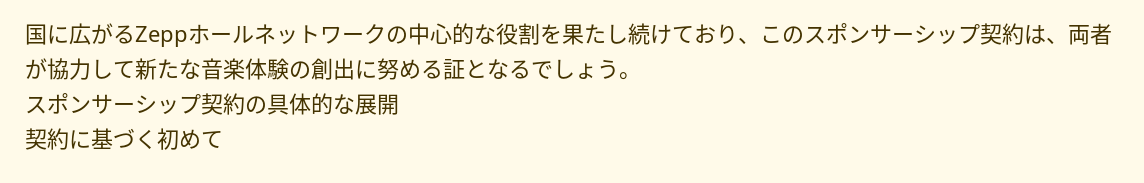国に広がるZeppホールネットワークの中心的な役割を果たし続けており、このスポンサーシップ契約は、両者が協力して新たな音楽体験の創出に努める証となるでしょう。
スポンサーシップ契約の具体的な展開
契約に基づく初めて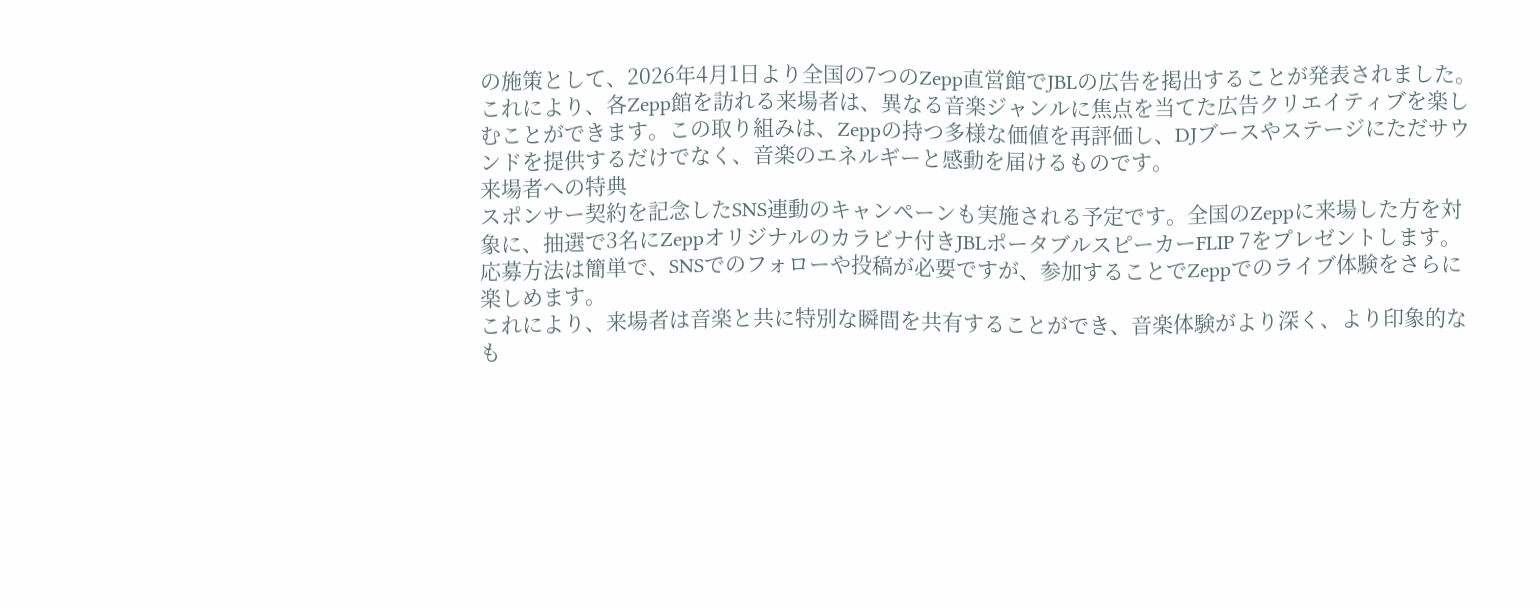の施策として、2026年4月1日より全国の7つのZepp直営館でJBLの広告を掲出することが発表されました。これにより、各Zepp館を訪れる来場者は、異なる音楽ジャンルに焦点を当てた広告クリエイティブを楽しむことができます。この取り組みは、Zeppの持つ多様な価値を再評価し、DJブースやステージにただサウンドを提供するだけでなく、音楽のエネルギーと感動を届けるものです。
来場者への特典
スポンサー契約を記念したSNS連動のキャンペーンも実施される予定です。全国のZeppに来場した方を対象に、抽選で3名にZeppオリジナルのカラビナ付きJBLポータブルスピーカーFLIP 7をプレゼントします。応募方法は簡単で、SNSでのフォローや投稿が必要ですが、参加することでZeppでのライブ体験をさらに楽しめます。
これにより、来場者は音楽と共に特別な瞬間を共有することができ、音楽体験がより深く、より印象的なも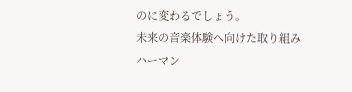のに変わるでしょう。
未来の音楽体験へ向けた取り組み
ハーマン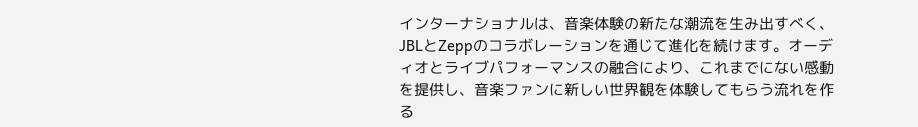インターナショナルは、音楽体験の新たな潮流を生み出すべく、JBLとZeppのコラボレーションを通じて進化を続けます。オーディオとライブパフォーマンスの融合により、これまでにない感動を提供し、音楽ファンに新しい世界観を体験してもらう流れを作る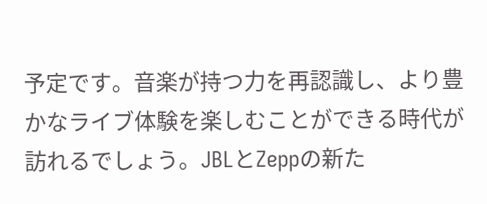予定です。音楽が持つ力を再認識し、より豊かなライブ体験を楽しむことができる時代が訪れるでしょう。JBLとZeppの新た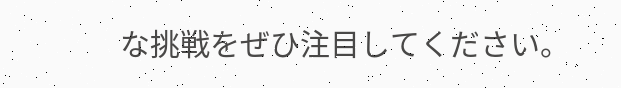な挑戦をぜひ注目してください。